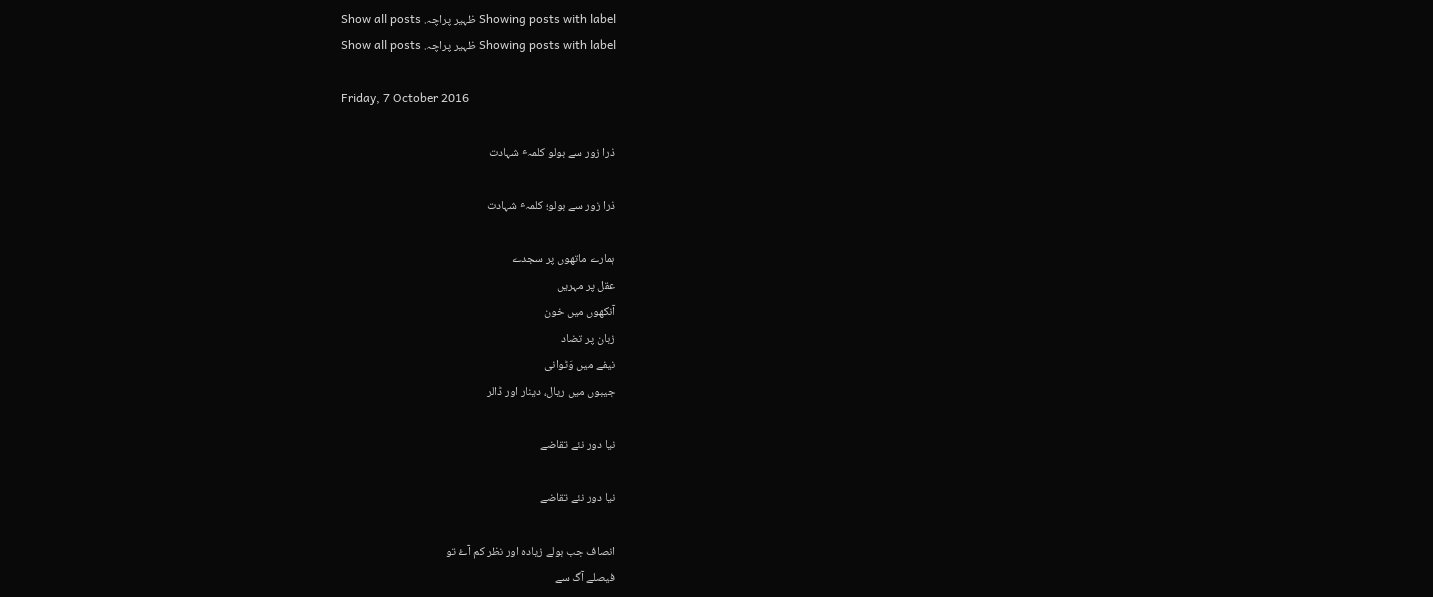Showing posts with label ظہیر پراچہ. Show all posts
Showing posts with label ظہیر پراچہ. Show all posts

Friday, 7 October 2016

ذرا زور سے بولو کلمہٴ شہادت

ذرا زور سے بولو؛ کلمہٴ شہادت

ہمارے ماتھوں پر سجدے
عقل پر مہریں
آنکھوں میں خون
زبان پر تضاد
نیفے میں وَٹوانی
جیبوں میں ریال، دینار اور ڈالر

نیا دور نئے تقاضے

نیا دور نئے تقاضے

انصاف جب بولے زیادہ اور نظر کم آۓ تو
فیصلے آگ سے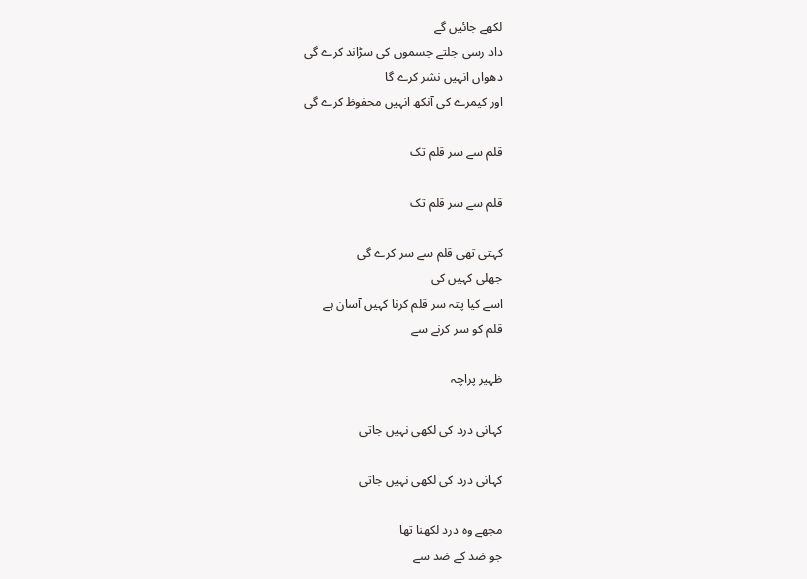لکھے جائیں گے
داد رسی جلتے جسموں کی سڑاند کرے گی
دھواں انہیں نشر کرے گا
اور کیمرے کی آنکھ انہیں محفوظ کرے گی

قلم سے سر قلم تک

قلم سے سر قلم تک

کہتی تھی قلم سے سر کرے گی
جھلی کہیں کی
اسے کیا پتہ سر قلم کرنا کہیں آسان ہے
قلم کو سر کرنے سے

ظہیر پراچہ

کہانی درد کی لکھی نہیں جاتی

کہانی درد کی لکھی نہیں جاتی

مجھے وہ درد لکھنا تھا
جو ضد کے ضد سے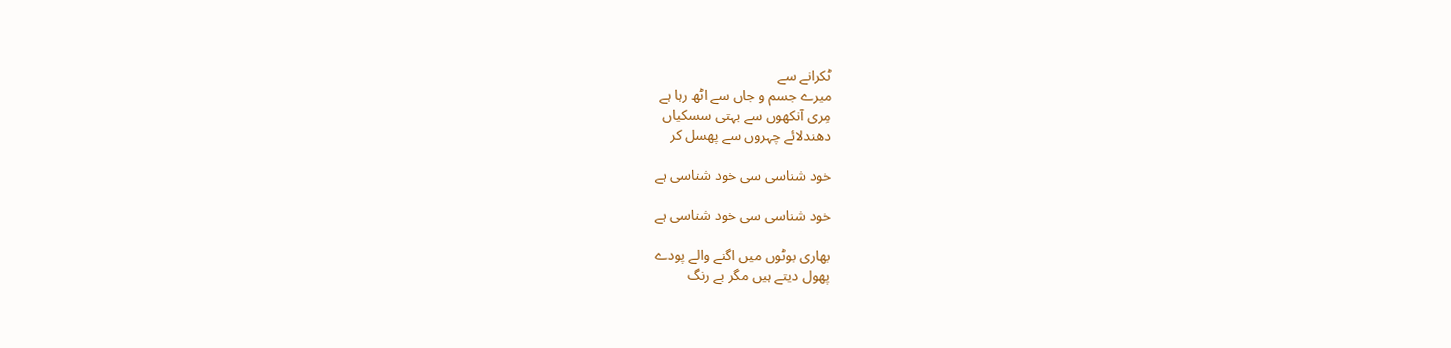ٹکرانے سے
میرے جسم و جاں سے اٹھ رہا ہے
مِری آنکھوں سے بہتی سسکیاں
دھندلائے چہروں سے پھسل کر

خود شناسی سی خود شناسی ہے

خود شناسی سی خود شناسی ہے

بھاری بوٹوں میں اگنے والے پودے
پھول دیتے ہیں مگر بے رنگ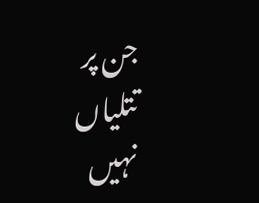جن پر تتلیاں نہیں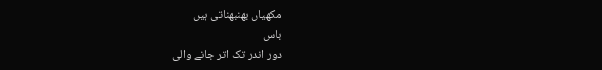مکھیاں بھنبھناتی ہیں
باس
دور اندر تک اتر جانے والی